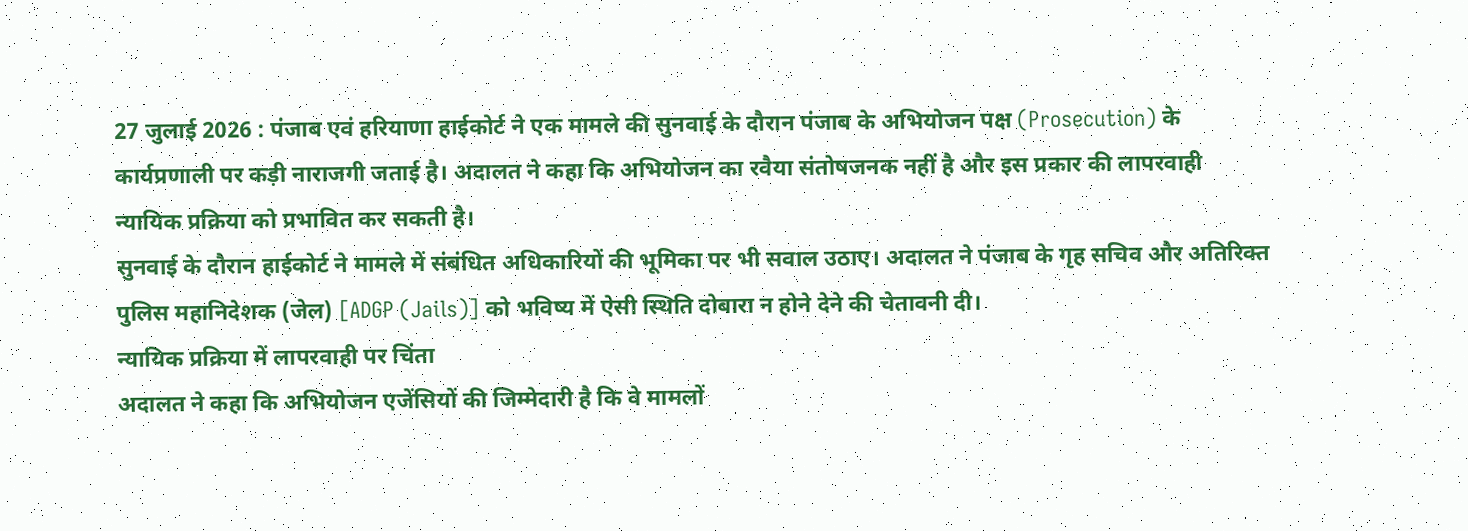27 जुलाई 2026 : पंजाब एवं हरियाणा हाईकोर्ट ने एक मामले की सुनवाई के दौरान पंजाब के अभियोजन पक्ष (Prosecution) के कार्यप्रणाली पर कड़ी नाराजगी जताई है। अदालत ने कहा कि अभियोजन का रवैया संतोषजनक नहीं है और इस प्रकार की लापरवाही न्यायिक प्रक्रिया को प्रभावित कर सकती है।
सुनवाई के दौरान हाईकोर्ट ने मामले में संबंधित अधिकारियों की भूमिका पर भी सवाल उठाए। अदालत ने पंजाब के गृह सचिव और अतिरिक्त पुलिस महानिदेशक (जेल) [ADGP (Jails)] को भविष्य में ऐसी स्थिति दोबारा न होने देने की चेतावनी दी।
न्यायिक प्रक्रिया में लापरवाही पर चिंता
अदालत ने कहा कि अभियोजन एजेंसियों की जिम्मेदारी है कि वे मामलों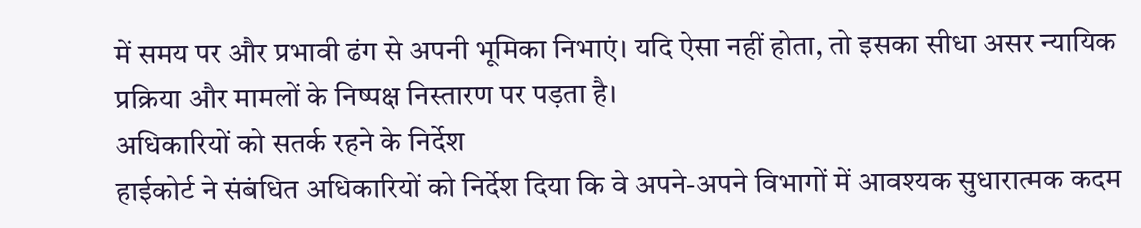में समय पर और प्रभावी ढंग से अपनी भूमिका निभाएं। यदि ऐसा नहीं होता, तो इसका सीधा असर न्यायिक प्रक्रिया और मामलों के निष्पक्ष निस्तारण पर पड़ता है।
अधिकारियों को सतर्क रहने के निर्देश
हाईकोर्ट ने संबंधित अधिकारियों को निर्देश दिया कि वे अपने-अपने विभागों में आवश्यक सुधारात्मक कदम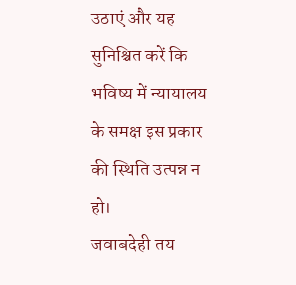उठाएं और यह सुनिश्चित करें कि भविष्य में न्यायालय के समक्ष इस प्रकार की स्थिति उत्पन्न न हो।
जवाबदेही तय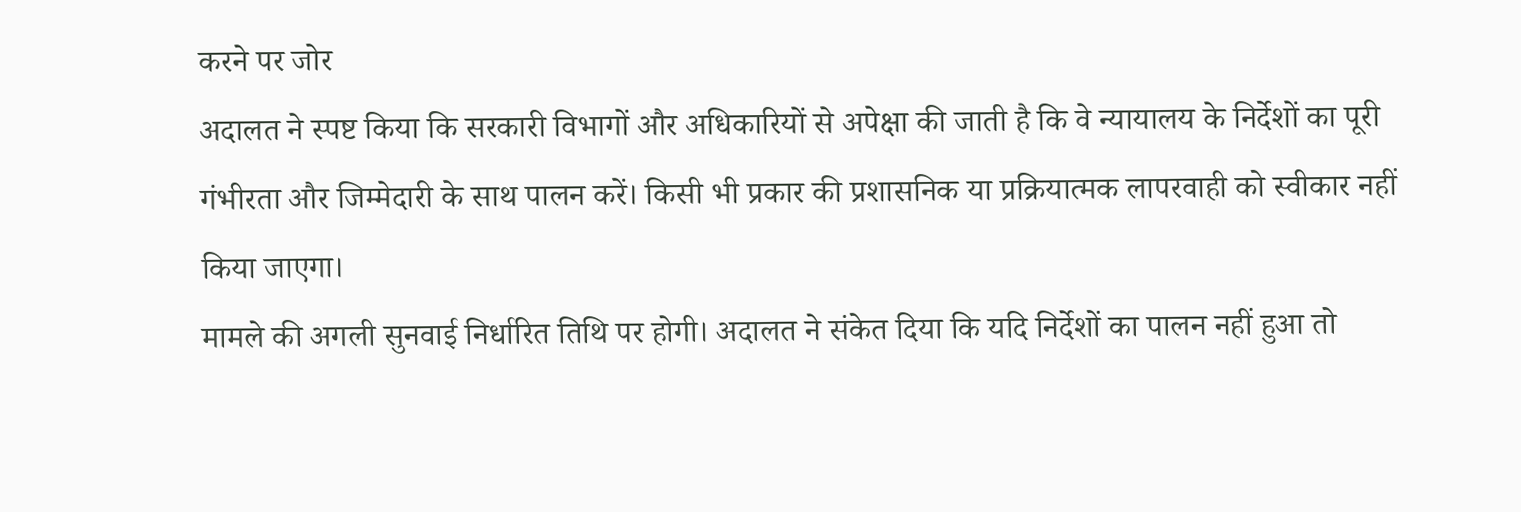करने पर जोर
अदालत ने स्पष्ट किया कि सरकारी विभागों और अधिकारियों से अपेक्षा की जाती है कि वे न्यायालय के निर्देशों का पूरी गंभीरता और जिम्मेदारी के साथ पालन करें। किसी भी प्रकार की प्रशासनिक या प्रक्रियात्मक लापरवाही को स्वीकार नहीं किया जाएगा।
मामले की अगली सुनवाई निर्धारित तिथि पर होगी। अदालत ने संकेत दिया कि यदि निर्देशों का पालन नहीं हुआ तो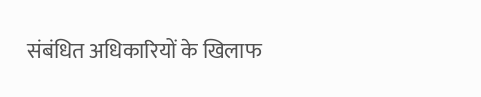संबंधित अधिकारियों के खिलाफ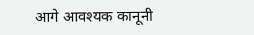आगे आवश्यक कानूनी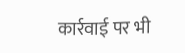कार्रवाई पर भी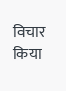विचार किया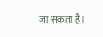जा सकता है।